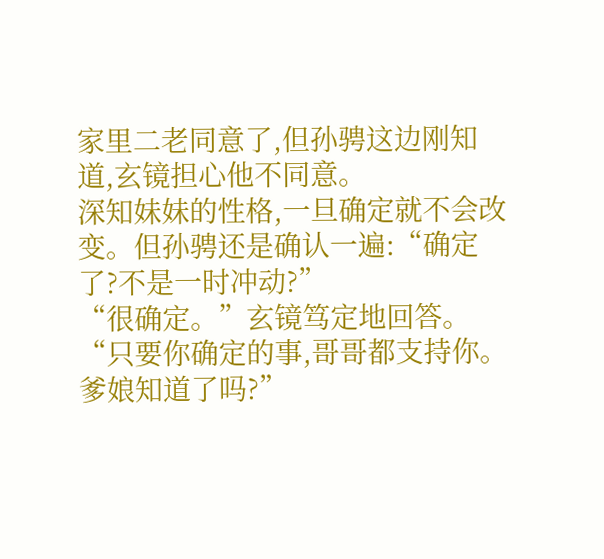家里二老同意了,但孙骋这边刚知道,玄镜担心他不同意。
深知妹妹的性格,一旦确定就不会改变。但孙骋还是确认一遍:“确定了?不是一时冲动?”
“很确定。”玄镜笃定地回答。
“只要你确定的事,哥哥都支持你。爹娘知道了吗?”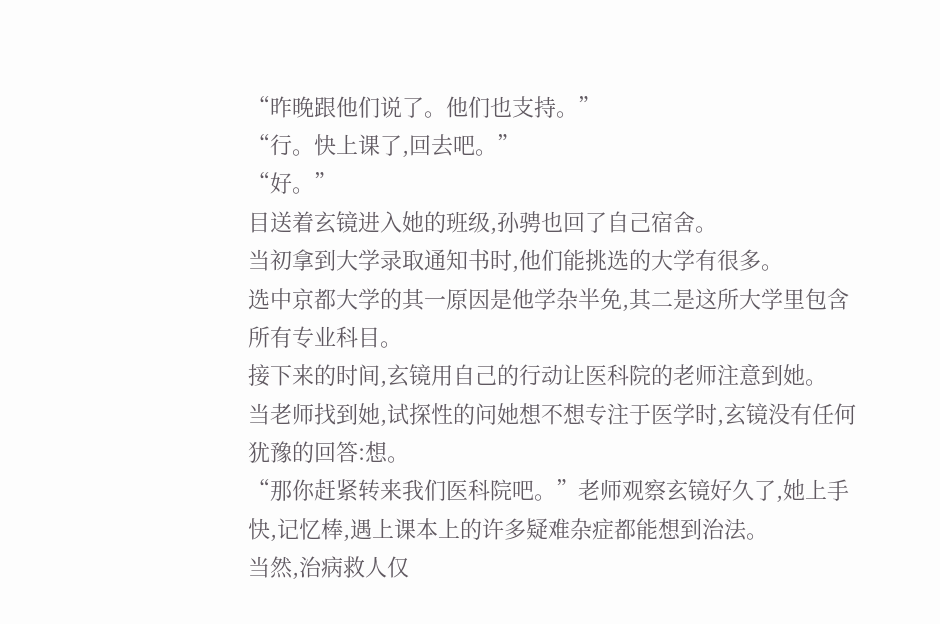“昨晚跟他们说了。他们也支持。”
“行。快上课了,回去吧。”
“好。”
目送着玄镜进入她的班级,孙骋也回了自己宿舍。
当初拿到大学录取通知书时,他们能挑选的大学有很多。
选中京都大学的其一原因是他学杂半免,其二是这所大学里包含所有专业科目。
接下来的时间,玄镜用自己的行动让医科院的老师注意到她。
当老师找到她,试探性的问她想不想专注于医学时,玄镜没有任何犹豫的回答:想。
“那你赶紧转来我们医科院吧。”老师观察玄镜好久了,她上手快,记忆棒,遇上课本上的许多疑难杂症都能想到治法。
当然,治病救人仅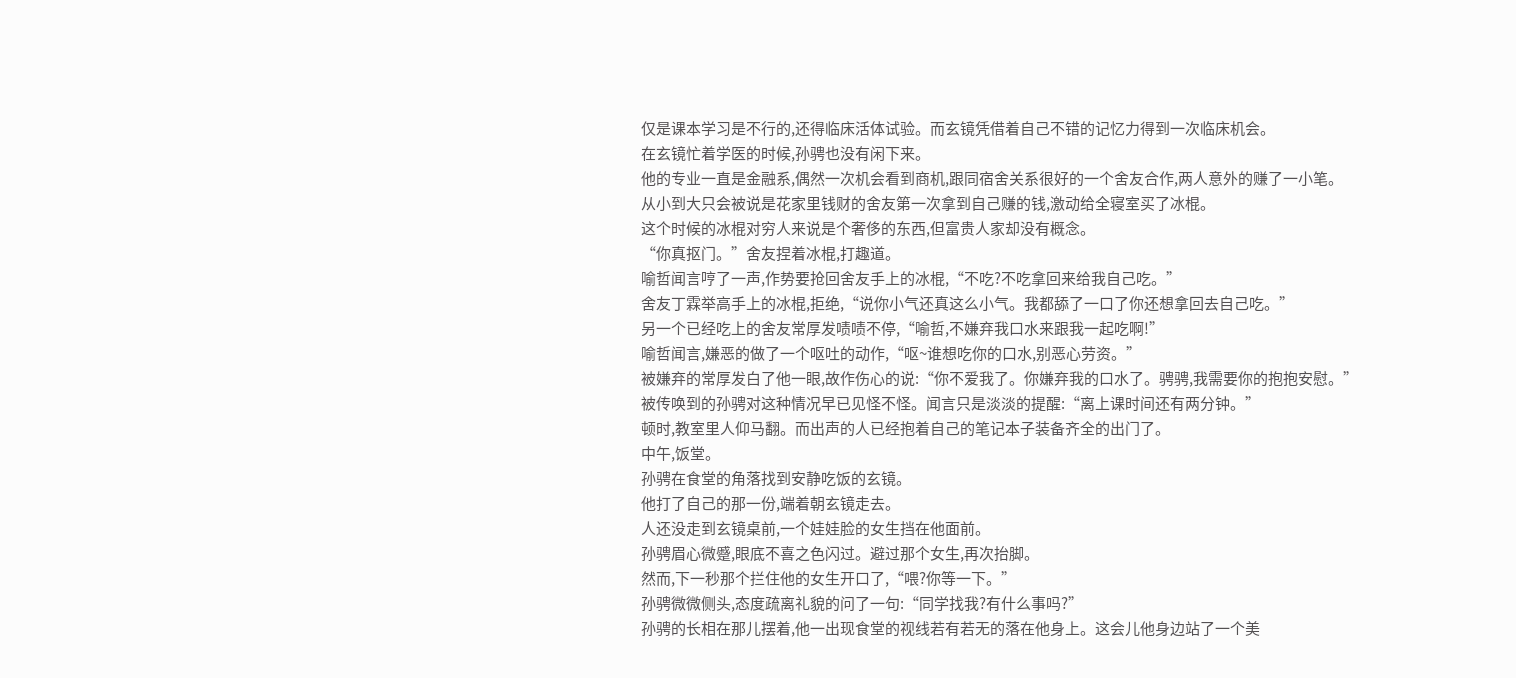仅是课本学习是不行的,还得临床活体试验。而玄镜凭借着自己不错的记忆力得到一次临床机会。
在玄镜忙着学医的时候,孙骋也没有闲下来。
他的专业一直是金融系,偶然一次机会看到商机,跟同宿舍关系很好的一个舍友合作,两人意外的赚了一小笔。
从小到大只会被说是花家里钱财的舍友第一次拿到自己赚的钱,激动给全寝室买了冰棍。
这个时候的冰棍对穷人来说是个奢侈的东西,但富贵人家却没有概念。
“你真抠门。”舍友捏着冰棍,打趣道。
喻哲闻言哼了一声,作势要抢回舍友手上的冰棍,“不吃?不吃拿回来给我自己吃。”
舍友丁霖举高手上的冰棍,拒绝,“说你小气还真这么小气。我都舔了一口了你还想拿回去自己吃。”
另一个已经吃上的舍友常厚发啧啧不停,“喻哲,不嫌弃我口水来跟我一起吃啊!”
喻哲闻言,嫌恶的做了一个呕吐的动作,“呕~谁想吃你的口水,别恶心劳资。”
被嫌弃的常厚发白了他一眼,故作伤心的说:“你不爱我了。你嫌弃我的口水了。骋骋,我需要你的抱抱安慰。”
被传唤到的孙骋对这种情况早已见怪不怪。闻言只是淡淡的提醒:“离上课时间还有两分钟。”
顿时,教室里人仰马翻。而出声的人已经抱着自己的笔记本子装备齐全的出门了。
中午,饭堂。
孙骋在食堂的角落找到安静吃饭的玄镜。
他打了自己的那一份,端着朝玄镜走去。
人还没走到玄镜桌前,一个娃娃脸的女生挡在他面前。
孙骋眉心微蹙,眼底不喜之色闪过。避过那个女生,再次抬脚。
然而,下一秒那个拦住他的女生开口了,“喂?你等一下。”
孙骋微微侧头,态度疏离礼貌的问了一句:“同学找我?有什么事吗?”
孙骋的长相在那儿摆着,他一出现食堂的视线若有若无的落在他身上。这会儿他身边站了一个美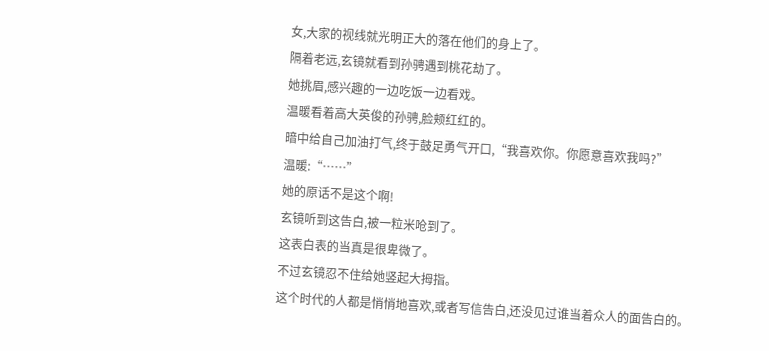女,大家的视线就光明正大的落在他们的身上了。
隔着老远,玄镜就看到孙骋遇到桃花劫了。
她挑眉,感兴趣的一边吃饭一边看戏。
温暖看着高大英俊的孙骋,脸颊红红的。
暗中给自己加油打气,终于鼓足勇气开口,“我喜欢你。你愿意喜欢我吗?”
温暖:“……”
她的原话不是这个啊!
玄镜听到这告白,被一粒米呛到了。
这表白表的当真是很卑微了。
不过玄镜忍不住给她竖起大拇指。
这个时代的人都是悄悄地喜欢,或者写信告白,还没见过谁当着众人的面告白的。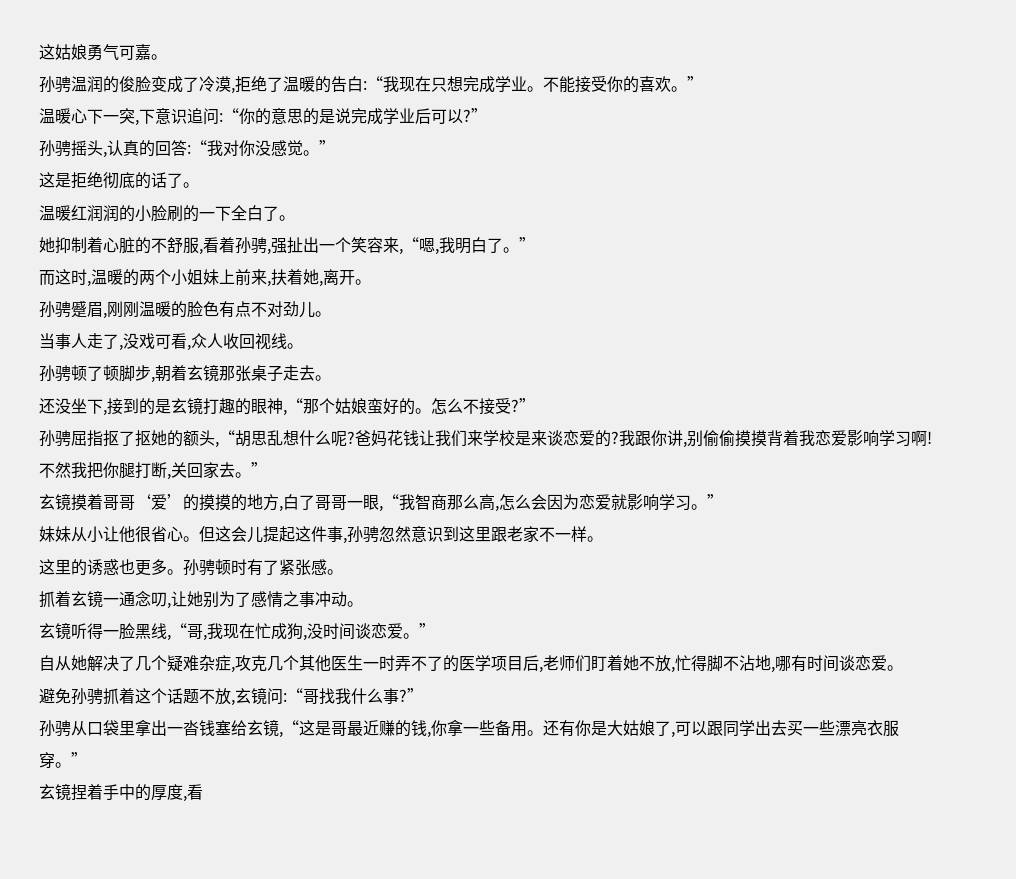这姑娘勇气可嘉。
孙骋温润的俊脸变成了冷漠,拒绝了温暖的告白:“我现在只想完成学业。不能接受你的喜欢。”
温暖心下一突,下意识追问:“你的意思的是说完成学业后可以?”
孙骋摇头,认真的回答:“我对你没感觉。”
这是拒绝彻底的话了。
温暖红润润的小脸刷的一下全白了。
她抑制着心脏的不舒服,看着孙骋,强扯出一个笑容来,“嗯,我明白了。”
而这时,温暖的两个小姐妹上前来,扶着她,离开。
孙骋蹙眉,刚刚温暖的脸色有点不对劲儿。
当事人走了,没戏可看,众人收回视线。
孙骋顿了顿脚步,朝着玄镜那张桌子走去。
还没坐下,接到的是玄镜打趣的眼神,“那个姑娘蛮好的。怎么不接受?”
孙骋屈指抠了抠她的额头,“胡思乱想什么呢?爸妈花钱让我们来学校是来谈恋爱的?我跟你讲,别偷偷摸摸背着我恋爱影响学习啊!不然我把你腿打断,关回家去。”
玄镜摸着哥哥‘爱’的摸摸的地方,白了哥哥一眼,“我智商那么高,怎么会因为恋爱就影响学习。”
妹妹从小让他很省心。但这会儿提起这件事,孙骋忽然意识到这里跟老家不一样。
这里的诱惑也更多。孙骋顿时有了紧张感。
抓着玄镜一通念叨,让她别为了感情之事冲动。
玄镜听得一脸黑线,“哥,我现在忙成狗,没时间谈恋爱。”
自从她解决了几个疑难杂症,攻克几个其他医生一时弄不了的医学项目后,老师们盯着她不放,忙得脚不沾地,哪有时间谈恋爱。
避免孙骋抓着这个话题不放,玄镜问:“哥找我什么事?”
孙骋从口袋里拿出一沓钱塞给玄镜,“这是哥最近赚的钱,你拿一些备用。还有你是大姑娘了,可以跟同学出去买一些漂亮衣服穿。”
玄镜捏着手中的厚度,看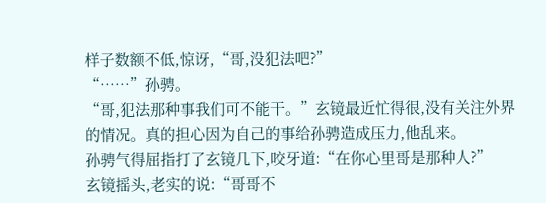样子数额不低,惊讶,“哥,没犯法吧?”
“……”孙骋。
“哥,犯法那种事我们可不能干。”玄镜最近忙得很,没有关注外界的情况。真的担心因为自己的事给孙骋造成压力,他乱来。
孙骋气得屈指打了玄镜几下,咬牙道:“在你心里哥是那种人?”
玄镜摇头,老实的说:“哥哥不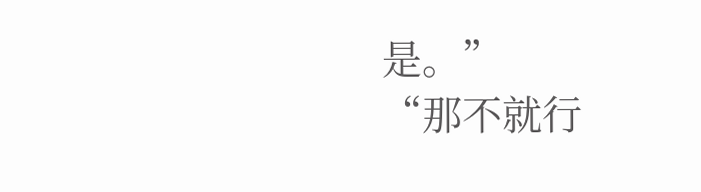是。”
“那不就行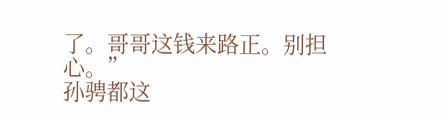了。哥哥这钱来路正。别担心。”
孙骋都这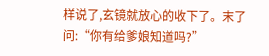样说了,玄镜就放心的收下了。末了问:“你有给爹娘知道吗?”